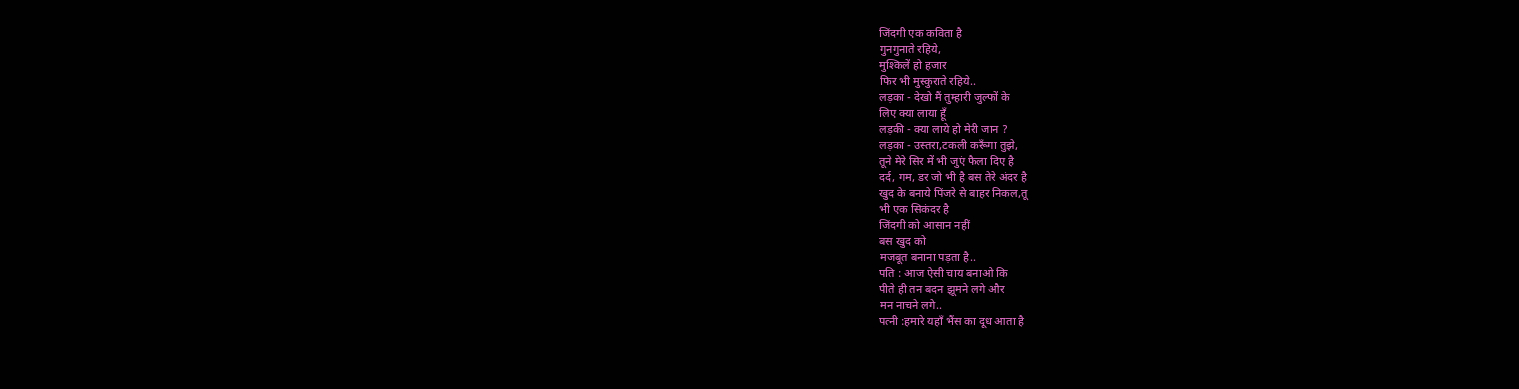जिंदगी एक कविता है
गुनगुनाते रहिये,
मुश्किलें हो हजार
फिर भी मुस्कुराते रहिये..
लड़का - देखो मैं तुम्हारी जुल्फों के
लिए क्या लाया हूँ
लड़की - क्या लाये हो मेरी जान ?
लड़का - उस्तरा,टकली करूँगा तुझे,
तूने मेरे सिर में भी जुएं फैला दिए है
दर्द, गम, डर जो भी है बस तेरे अंदर है
खुद के बनाये पिंजरे से बाहर निकल,तू
भी एक सिकंदर है
जिंदगी को आसान नहीं
बस खुद को
मजबूत बनाना पड़ता है..
पति : आज ऐसी चाय बनाओ कि
पीते ही तन बदन झूमने लगे और
मन नाचने लगे..
पत्नी :हमारे यहाँ भैंस का दूध आता है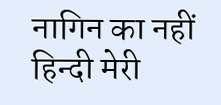नागिन का नहीं
हिन्दी मेरी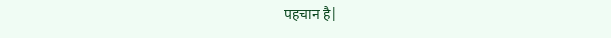पहचान है|